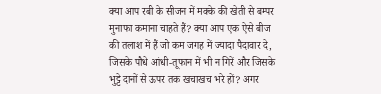क्या आप रबी के सीजन में मक्के की खेती से बम्पर मुनाफा कमाना चाहते हैं? क्या आप एक ऐसे बीज की तलाश में हैं जो कम जगह में ज्यादा पैदावार दे, जिसके पौधे आंधी-तूफान में भी न गिरें और जिसके भुट्टे दानों से ऊपर तक खचाखच भरे हों? अगर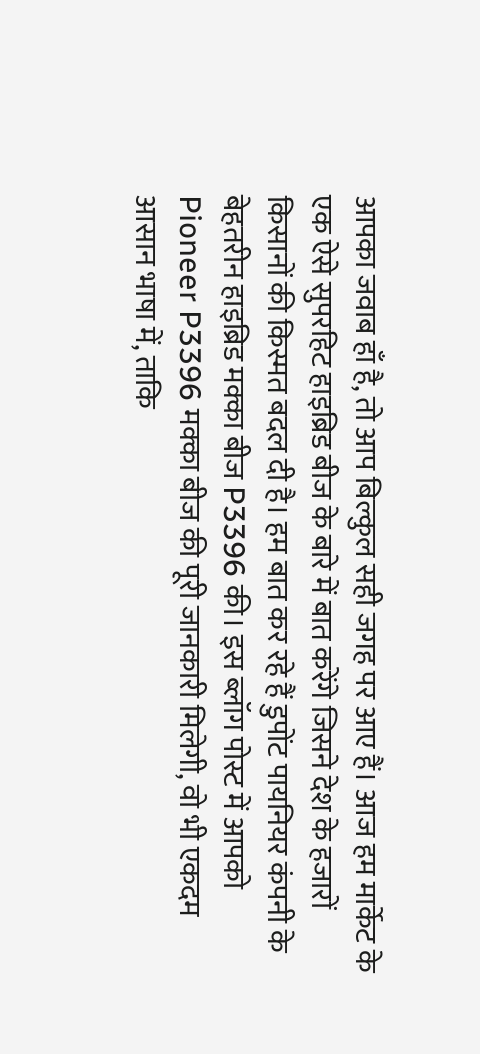आपका जवाब हाँ है, तो आप बिल्कुल सही जगह पर आए हैं। आज हम मार्केट के एक ऐसे सुपरहिट हाइब्रिड बीज के बारे में बात करेंगे जिसने देश के हजारों किसानों की किस्मत बदल दी है। हम बात कर रहे हैं डुपोंट पायनियर कंपनी के बेहतरीन हाइब्रिड मक्का बीज P3396 की। इस ब्लॉग पोस्ट में आपको Pioneer P3396 मक्का बीज की पूरी जानकारी मिलेगी, वो भी एकदम आसान भाषा में, ताकि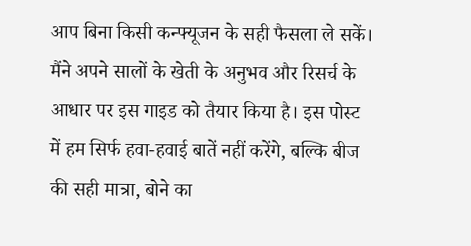आप बिना किसी कन्फ्यूजन के सही फैसला ले सकें।
मैंने अपने सालों के खेती के अनुभव और रिसर्च के आधार पर इस गाइड को तैयार किया है। इस पोस्ट में हम सिर्फ हवा-हवाई बातें नहीं करेंगे, बल्कि बीज की सही मात्रा, बोने का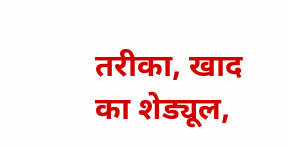तरीका, खाद का शेड्यूल,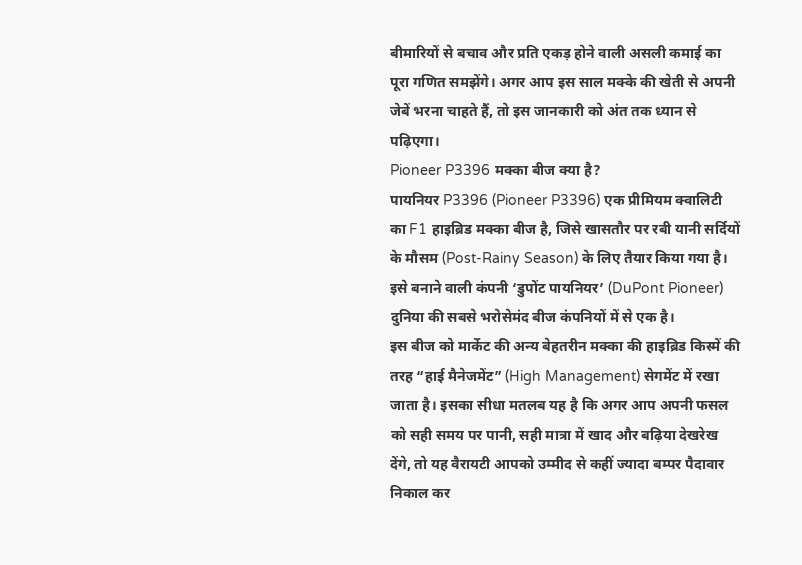बीमारियों से बचाव और प्रति एकड़ होने वाली असली कमाई का पूरा गणित समझेंगे। अगर आप इस साल मक्के की खेती से अपनी जेबें भरना चाहते हैं, तो इस जानकारी को अंत तक ध्यान से पढ़िएगा।
Pioneer P3396 मक्का बीज क्या है?
पायनियर P3396 (Pioneer P3396) एक प्रीमियम क्वालिटी का F1 हाइब्रिड मक्का बीज है, जिसे खासतौर पर रबी यानी सर्दियों के मौसम (Post-Rainy Season) के लिए तैयार किया गया है। इसे बनाने वाली कंपनी ‘डुपोंट पायनियर’ (DuPont Pioneer) दुनिया की सबसे भरोसेमंद बीज कंपनियों में से एक है।
इस बीज को मार्केट की अन्य बेहतरीन मक्का की हाइब्रिड किस्में की तरह “हाई मैनेजमेंट” (High Management) सेगमेंट में रखा जाता है। इसका सीधा मतलब यह है कि अगर आप अपनी फसल को सही समय पर पानी, सही मात्रा में खाद और बढ़िया देखरेख देंगे, तो यह वैरायटी आपको उम्मीद से कहीं ज्यादा बम्पर पैदावार निकाल कर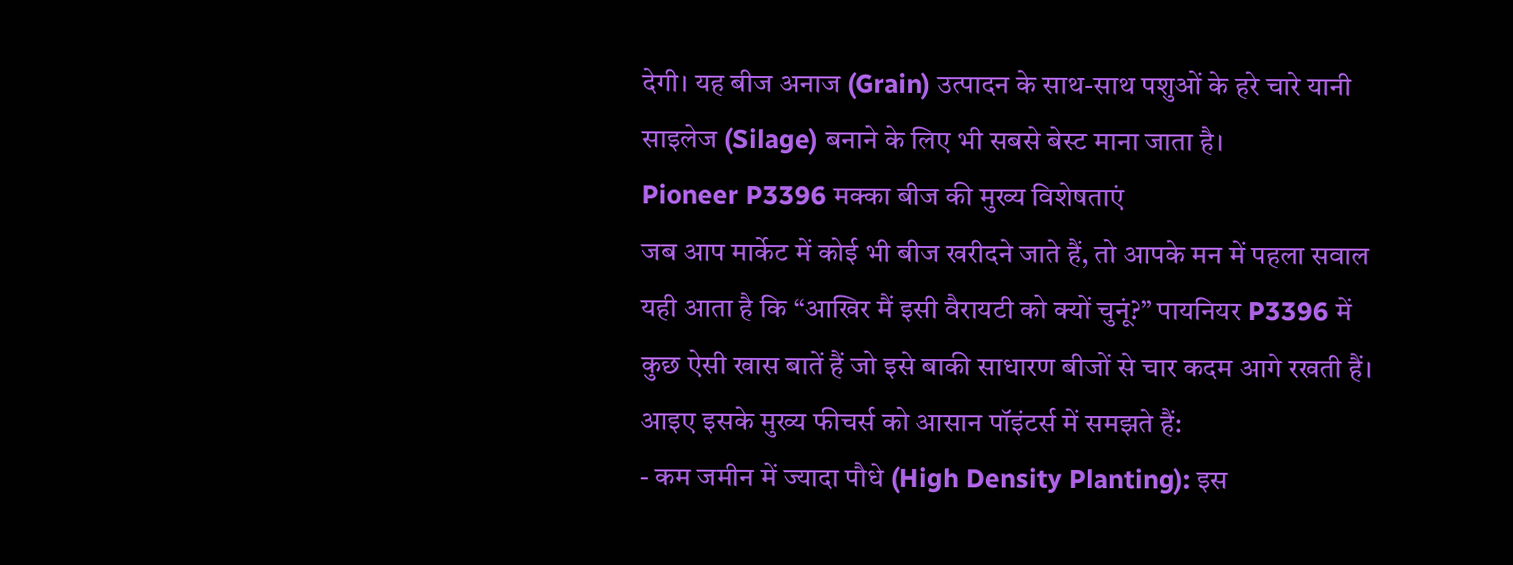देगी। यह बीज अनाज (Grain) उत्पादन के साथ-साथ पशुओं के हरे चारे यानी साइलेज (Silage) बनाने के लिए भी सबसे बेस्ट माना जाता है।
Pioneer P3396 मक्का बीज की मुख्य विशेषताएं
जब आप मार्केट में कोई भी बीज खरीदने जाते हैं, तो आपके मन में पहला सवाल यही आता है कि “आखिर मैं इसी वैरायटी को क्यों चुनूं?” पायनियर P3396 में कुछ ऐसी खास बातें हैं जो इसे बाकी साधारण बीजों से चार कदम आगे रखती हैं। आइए इसके मुख्य फीचर्स को आसान पॉइंटर्स में समझते हैं:
- कम जमीन में ज्यादा पौधे (High Density Planting): इस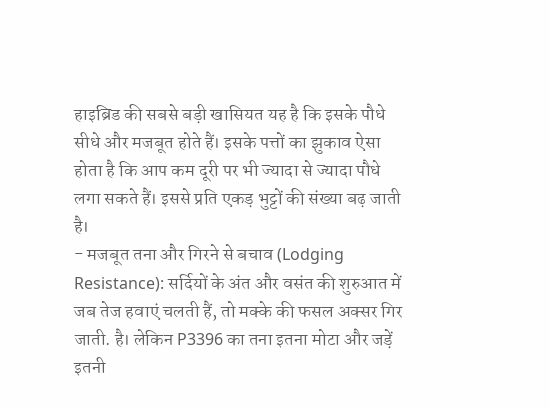हाइब्रिड की सबसे बड़ी खासियत यह है कि इसके पौधे सीधे और मजबूत होते हैं। इसके पत्तों का झुकाव ऐसा होता है कि आप कम दूरी पर भी ज्यादा से ज्यादा पौधे लगा सकते हैं। इससे प्रति एकड़ भुट्टों की संख्या बढ़ जाती है।
- मजबूत तना और गिरने से बचाव (Lodging Resistance): सर्दियों के अंत और वसंत की शुरुआत में जब तेज हवाएं चलती हैं, तो मक्के की फसल अक्सर गिर जाती. है। लेकिन P3396 का तना इतना मोटा और जड़ें इतनी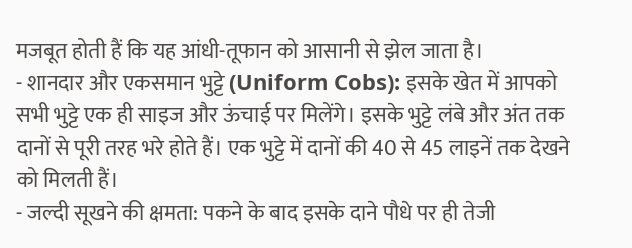मजबूत होती हैं कि यह आंधी-तूफान को आसानी से झेल जाता है।
- शानदार और एकसमान भुट्टे (Uniform Cobs): इसके खेत में आपको सभी भुट्टे एक ही साइज और ऊंचाई पर मिलेंगे। इसके भुट्टे लंबे और अंत तक दानों से पूरी तरह भरे होते हैं। एक भुट्टे में दानों की 40 से 45 लाइनें तक देखने को मिलती हैं।
- जल्दी सूखने की क्षमता: पकने के बाद इसके दाने पौधे पर ही तेजी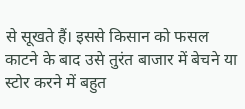से सूखते हैं। इससे किसान को फसल काटने के बाद उसे तुरंत बाजार में बेचने या स्टोर करने में बहुत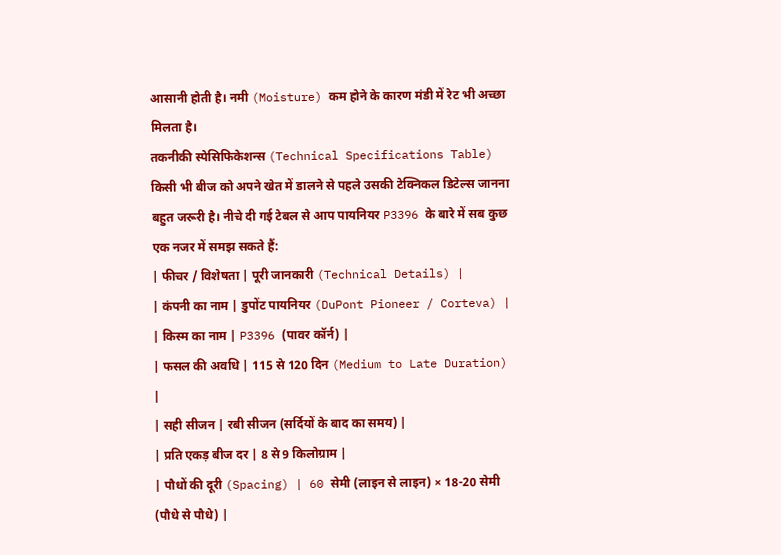आसानी होती है। नमी (Moisture) कम होने के कारण मंडी में रेट भी अच्छा मिलता है।
तकनीकी स्पेसिफिकेशन्स (Technical Specifications Table)
किसी भी बीज को अपने खेत में डालने से पहले उसकी टेक्निकल डिटेल्स जानना बहुत जरूरी है। नीचे दी गई टेबल से आप पायनियर P3396 के बारे में सब कुछ एक नजर में समझ सकते हैं:
| फीचर / विशेषता | पूरी जानकारी (Technical Details) |
| कंपनी का नाम | डुपोंट पायनियर (DuPont Pioneer / Corteva) |
| किस्म का नाम | P3396 (पावर कॉर्न) |
| फसल की अवधि | 115 से 120 दिन (Medium to Late Duration) |
| सही सीजन | रबी सीजन (सर्दियों के बाद का समय) |
| प्रति एकड़ बीज दर | 8 से 9 किलोग्राम |
| पौधों की दूरी (Spacing) | 60 सेमी (लाइन से लाइन) × 18-20 सेमी (पौधे से पौधे) |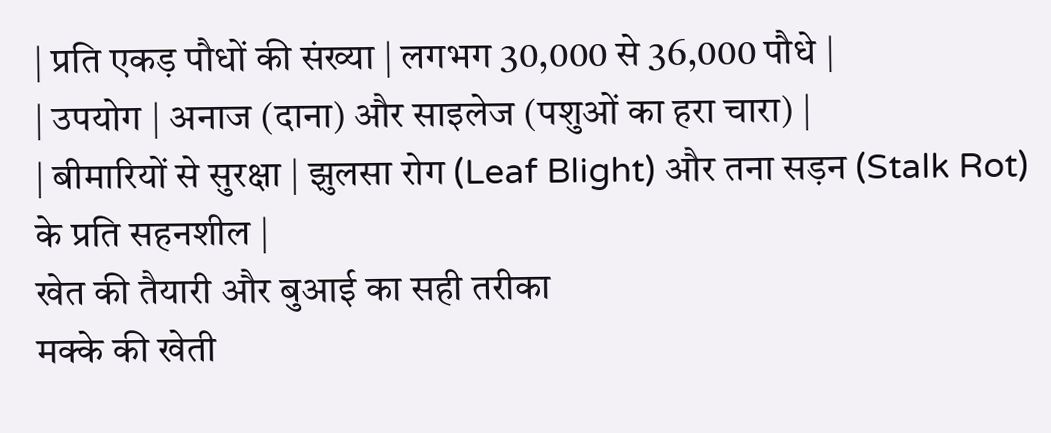| प्रति एकड़ पौधों की संख्या | लगभग 30,000 से 36,000 पौधे |
| उपयोग | अनाज (दाना) और साइलेज (पशुओं का हरा चारा) |
| बीमारियों से सुरक्षा | झुलसा रोग (Leaf Blight) और तना सड़न (Stalk Rot) के प्रति सहनशील |
खेत की तैयारी और बुआई का सही तरीका
मक्के की खेती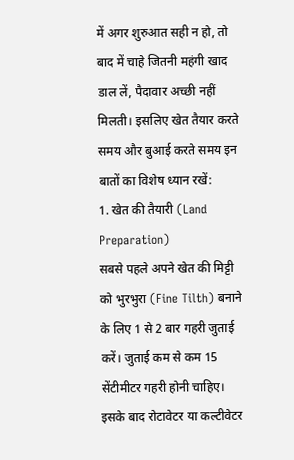में अगर शुरुआत सही न हो, तो बाद में चाहे जितनी महंगी खाद डाल लें, पैदावार अच्छी नहीं मिलती। इसलिए खेत तैयार करते समय और बुआई करते समय इन बातों का विशेष ध्यान रखें:
1. खेत की तैयारी (Land Preparation)
सबसे पहले अपने खेत की मिट्टी को भुरभुरा (Fine Tilth) बनाने के लिए 1 से 2 बार गहरी जुताई करें। जुताई कम से कम 15 सेंटीमीटर गहरी होनी चाहिए। इसके बाद रोटावेटर या कल्टीवेटर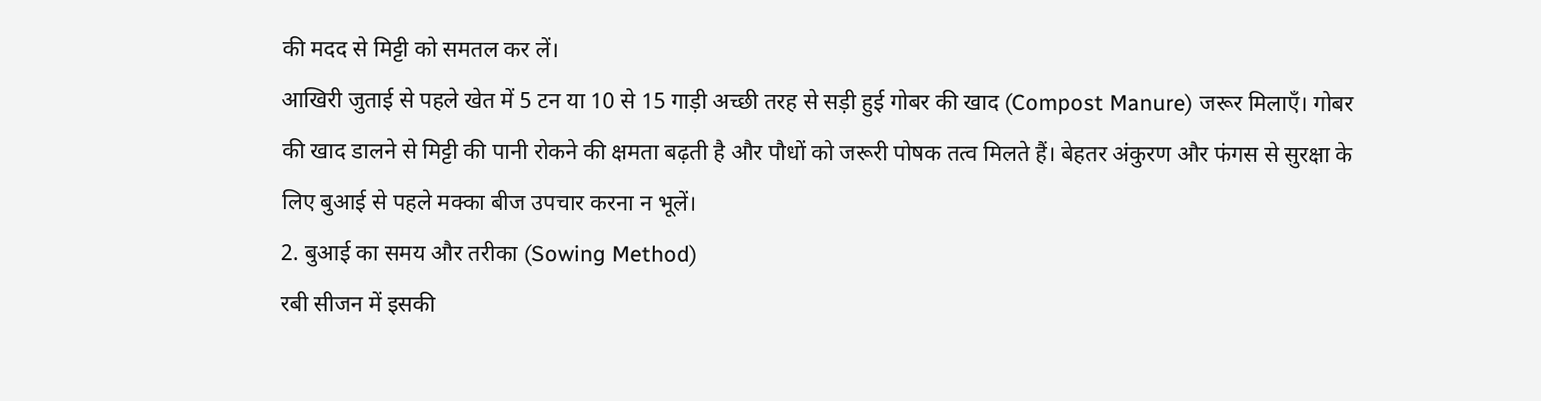की मदद से मिट्टी को समतल कर लें।
आखिरी जुताई से पहले खेत में 5 टन या 10 से 15 गाड़ी अच्छी तरह से सड़ी हुई गोबर की खाद (Compost Manure) जरूर मिलाएँ। गोबर की खाद डालने से मिट्टी की पानी रोकने की क्षमता बढ़ती है और पौधों को जरूरी पोषक तत्व मिलते हैं। बेहतर अंकुरण और फंगस से सुरक्षा के लिए बुआई से पहले मक्का बीज उपचार करना न भूलें।
2. बुआई का समय और तरीका (Sowing Method)
रबी सीजन में इसकी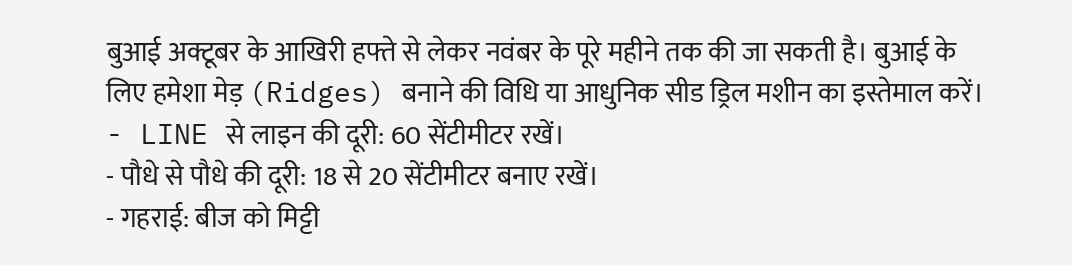बुआई अक्टूबर के आखिरी हफ्ते से लेकर नवंबर के पूरे महीने तक की जा सकती है। बुआई के लिए हमेशा मेड़ (Ridges) बनाने की विधि या आधुनिक सीड ड्रिल मशीन का इस्तेमाल करें।
- LINE से लाइन की दूरी: 60 सेंटीमीटर रखें।
- पौधे से पौधे की दूरी: 18 से 20 सेंटीमीटर बनाए रखें।
- गहराई: बीज को मिट्टी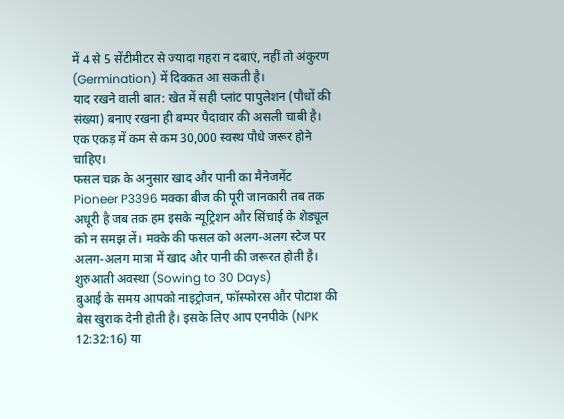में 4 से 5 सेंटीमीटर से ज्यादा गहरा न दबाएं, नहीं तो अंकुरण (Germination) में दिक्कत आ सकती है।
याद रखने वाली बात: खेत में सही प्लांट पापुलेशन (पौधों की संख्या) बनाए रखना ही बम्पर पैदावार की असली चाबी है। एक एकड़ में कम से कम 30,000 स्वस्थ पौधे जरूर होने चाहिए।
फसल चक्र के अनुसार खाद और पानी का मैनेजमेंट
Pioneer P3396 मक्का बीज की पूरी जानकारी तब तक अधूरी है जब तक हम इसके न्यूट्रिशन और सिंचाई के शेड्यूल को न समझ लें। मक्के की फसल को अलग-अलग स्टेज पर अलग-अलग मात्रा में खाद और पानी की जरूरत होती है।
शुरुआती अवस्था (Sowing to 30 Days)
बुआई के समय आपको नाइट्रोजन, फॉस्फोरस और पोटाश की बेस खुराक देनी होती है। इसके लिए आप एनपीके (NPK 12:32:16) या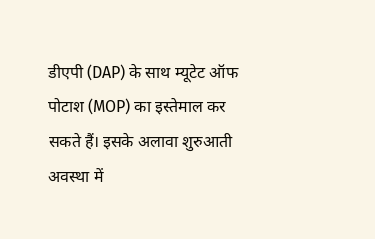डीएपी (DAP) के साथ म्यूटेट ऑफ पोटाश (MOP) का इस्तेमाल कर सकते हैं। इसके अलावा शुरुआती अवस्था में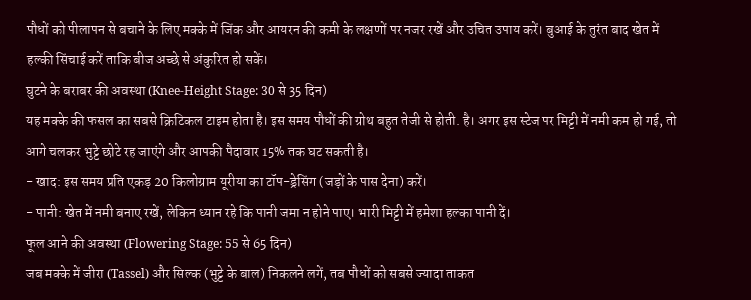पौधों को पीलापन से बचाने के लिए मक्के में जिंक और आयरन की कमी के लक्षणों पर नजर रखें और उचित उपाय करें। बुआई के तुरंत बाद खेत में हल्की सिंचाई करें ताकि बीज अच्छे से अंकुरित हो सकें।
घुटने के बराबर की अवस्था (Knee-Height Stage: 30 से 35 दिन)
यह मक्के की फसल का सबसे क्रिटिकल टाइम होता है। इस समय पौधों की ग्रोथ बहुत तेजी से होती. है। अगर इस स्टेज पर मिट्टी में नमी कम हो गई, तो आगे चलकर भुट्टे छोटे रह जाएंगे और आपकी पैदावार 15% तक घट सकती है।
- खाद: इस समय प्रति एकड़ 20 किलोग्राम यूरीया का टॉप-ड्रेसिंग (जड़ों के पास देना) करें।
- पानी: खेत में नमी बनाए रखें, लेकिन ध्यान रहे कि पानी जमा न होने पाए। भारी मिट्टी में हमेशा हल्का पानी दें।
फूल आने की अवस्था (Flowering Stage: 55 से 65 दिन)
जब मक्के में जीरा (Tassel) और सिल्क (भुट्टे के बाल) निकलने लगें, तब पौधों को सबसे ज्यादा ताकत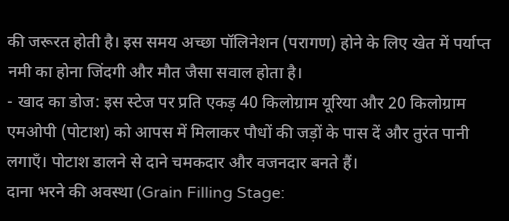की जरूरत होती है। इस समय अच्छा पॉलिनेशन (परागण) होने के लिए खेत में पर्याप्त नमी का होना जिंदगी और मौत जैसा सवाल होता है।
- खाद का डोज: इस स्टेज पर प्रति एकड़ 40 किलोग्राम यूरिया और 20 किलोग्राम एमओपी (पोटाश) को आपस में मिलाकर पौधों की जड़ों के पास दें और तुरंत पानी लगाएँ। पोटाश डालने से दाने चमकदार और वजनदार बनते हैं।
दाना भरने की अवस्था (Grain Filling Stage: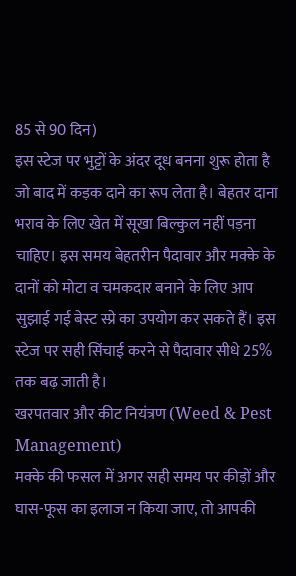85 से 90 दिन)
इस स्टेज पर भुट्टों के अंदर दूध बनना शुरू होता है जो बाद में कड़क दाने का रूप लेता है। बेहतर दाना भराव के लिए खेत में सूखा बिल्कुल नहीं पड़ना चाहिए। इस समय बेहतरीन पैदावार और मक्के के दानों को मोटा व चमकदार बनाने के लिए आप सुझाई गई बेस्ट स्प्रे का उपयोग कर सकते हैं। इस स्टेज पर सही सिंचाई करने से पैदावार सीधे 25% तक बढ़ जाती है।
खरपतवार और कीट नियंत्रण (Weed & Pest Management)
मक्के की फसल में अगर सही समय पर कीड़ों और घास-फूस का इलाज न किया जाए, तो आपकी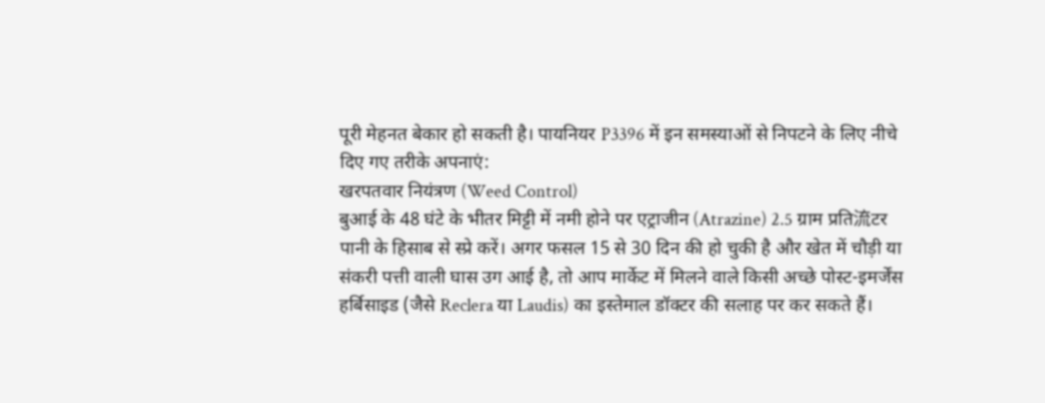पूरी मेहनत बेकार हो सकती है। पायनियर P3396 में इन समस्याओं से निपटने के लिए नीचे दिए गए तरीके अपनाएं:
खरपतवार नियंत्रण (Weed Control)
बुआई के 48 घंटे के भीतर मिट्टी में नमी होने पर एट्राजीन (Atrazine) 2.5 ग्राम प्रति流टर पानी के हिसाब से स्प्रे करें। अगर फसल 15 से 30 दिन की हो चुकी है और खेत में चौड़ी या संकरी पत्ती वाली घास उग आई है, तो आप मार्केट में मिलने वाले किसी अच्छे पोस्ट-इमर्जेंस हर्बिसाइड (जैसे Reclera या Laudis) का इस्तेमाल डॉक्टर की सलाह पर कर सकते हैं।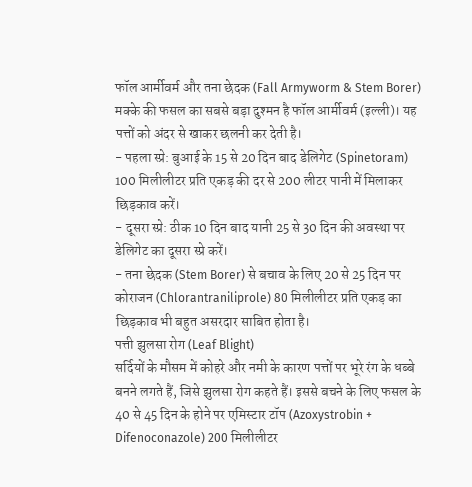फॉल आर्मीवर्म और तना छेदक (Fall Armyworm & Stem Borer)
मक्के की फसल का सबसे बड़ा दुश्मन है फॉल आर्मीवर्म (इल्ली)। यह पत्तों को अंदर से खाकर छलनी कर देती है।
- पहला स्प्रे: बुआई के 15 से 20 दिन बाद डेलिगेट (Spinetoram) 100 मिलीलीटर प्रति एकड़ की दर से 200 लीटर पानी में मिलाकर छिड़काव करें।
- दूसरा स्प्रे: ठीक 10 दिन बाद यानी 25 से 30 दिन की अवस्था पर डेलिगेट का दूसरा स्प्रे करें।
- तना छेदक (Stem Borer) से बचाव के लिए 20 से 25 दिन पर कोराजन (Chlorantraniliprole) 80 मिलीलीटर प्रति एकड़ का छिड़काव भी बहुत असरदार साबित होता है।
पत्ती झुलसा रोग (Leaf Blight)
सर्दियों के मौसम में कोहरे और नमी के कारण पत्तों पर भूरे रंग के धब्बे बनने लगते हैं, जिसे झुलसा रोग कहते हैं। इससे बचने के लिए फसल के 40 से 45 दिन के होने पर एमिस्टार टॉप (Azoxystrobin + Difenoconazole) 200 मिलीलीटर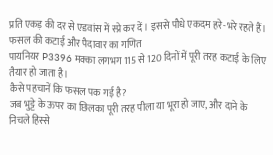प्रति एकड़ की दर से एडवांस में स्प्रे कर दें। इससे पौधे एकदम हरे-भरे रहते हैं।
फसल की कटाई और पैदावार का गणित
पायनियर P3396 मक्का लगभग 115 से 120 दिनों में पूरी तरह कटाई के लिए तैयार हो जाता है।
कैसे पहचानें कि फसल पक गई है?
जब भुट्टे के ऊपर का छिलका पूरी तरह पीला या भूरा हो जाए, और दाने के निचले हिस्से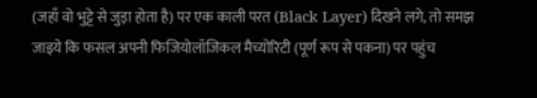(जहाँ वो भुट्टे से जुड़ा होता है) पर एक काली परत (Black Layer) दिखने लगे, तो समझ जाइये कि फसल अपनी फिजियोलॉजिकल मैच्योरिटी (पूर्ण रूप से पकना) पर पहुंच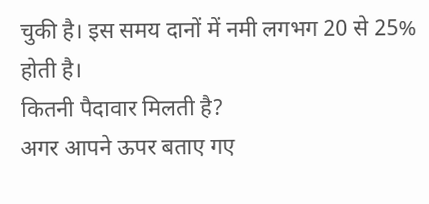चुकी है। इस समय दानों में नमी लगभग 20 से 25% होती है।
कितनी पैदावार मिलती है?
अगर आपने ऊपर बताए गए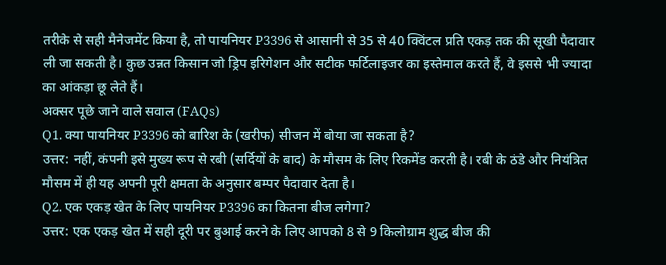तरीके से सही मैनेजमेंट किया है, तो पायनियर P3396 से आसानी से 35 से 40 क्विंटल प्रति एकड़ तक की सूखी पैदावार ली जा सकती है। कुछ उन्नत किसान जो ड्रिप इरिगेशन और सटीक फर्टिलाइजर का इस्तेमाल करते हैं, वे इससे भी ज्यादा का आंकड़ा छू लेते हैं।
अक्सर पूछे जाने वाले सवाल (FAQs)
Q1. क्या पायनियर P3396 को बारिश के (खरीफ) सीजन में बोया जा सकता है?
उत्तर: नहीं, कंपनी इसे मुख्य रूप से रबी (सर्दियों के बाद) के मौसम के लिए रिकमेंड करती है। रबी के ठंडे और नियंत्रित मौसम में ही यह अपनी पूरी क्षमता के अनुसार बम्पर पैदावार देता है।
Q2. एक एकड़ खेत के लिए पायनियर P3396 का कितना बीज लगेगा?
उत्तर: एक एकड़ खेत में सही दूरी पर बुआई करने के लिए आपको 8 से 9 किलोग्राम शुद्ध बीज की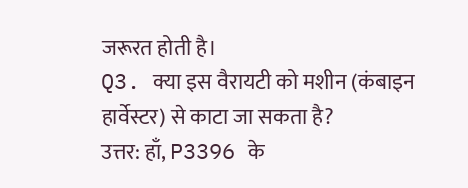जरूरत होती है।
Q3. क्या इस वैरायटी को मशीन (कंबाइन हार्वेस्टर) से काटा जा सकता है?
उत्तर: हाँ, P3396 के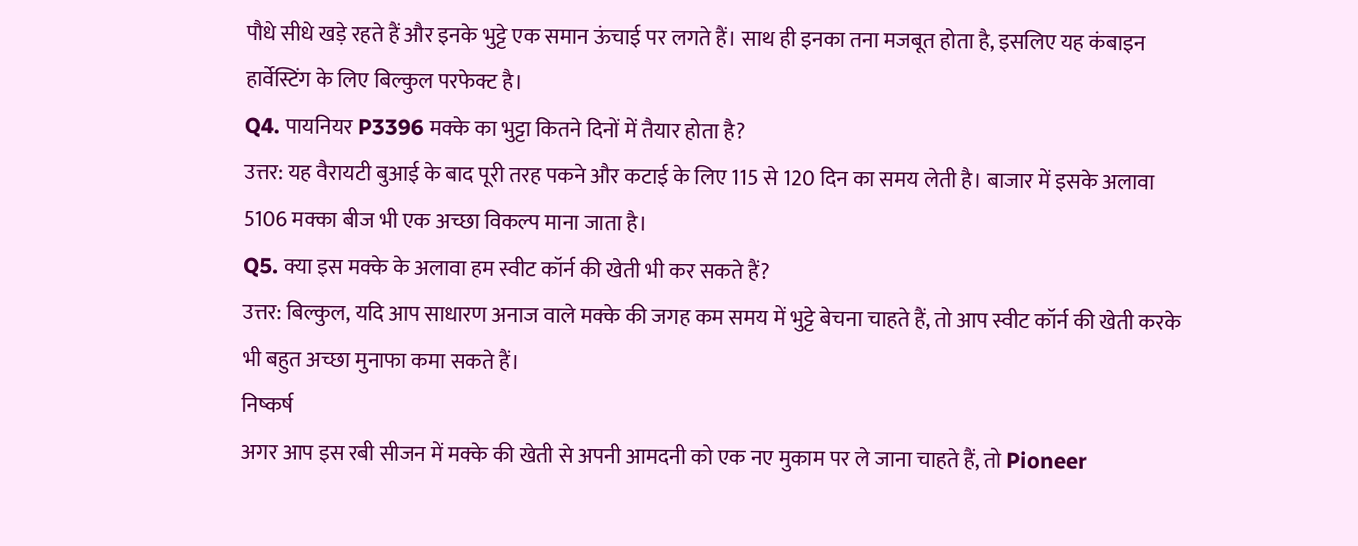पौधे सीधे खड़े रहते हैं और इनके भुट्टे एक समान ऊंचाई पर लगते हैं। साथ ही इनका तना मजबूत होता है, इसलिए यह कंबाइन हार्वेस्टिंग के लिए बिल्कुल परफेक्ट है।
Q4. पायनियर P3396 मक्के का भुट्टा कितने दिनों में तैयार होता है?
उत्तर: यह वैरायटी बुआई के बाद पूरी तरह पकने और कटाई के लिए 115 से 120 दिन का समय लेती है। बाजार में इसके अलावा 5106 मक्का बीज भी एक अच्छा विकल्प माना जाता है।
Q5. क्या इस मक्के के अलावा हम स्वीट कॉर्न की खेती भी कर सकते हैं?
उत्तर: बिल्कुल, यदि आप साधारण अनाज वाले मक्के की जगह कम समय में भुट्टे बेचना चाहते हैं, तो आप स्वीट कॉर्न की खेती करके भी बहुत अच्छा मुनाफा कमा सकते हैं।
निष्कर्ष
अगर आप इस रबी सीजन में मक्के की खेती से अपनी आमदनी को एक नए मुकाम पर ले जाना चाहते हैं, तो Pioneer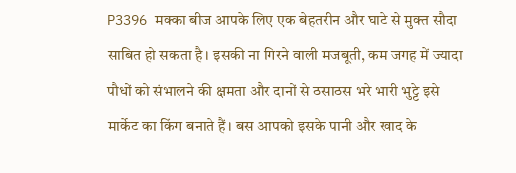P3396 मक्का बीज आपके लिए एक बेहतरीन और घाटे से मुक्त सौदा साबित हो सकता है। इसकी ना गिरने वाली मजबूती, कम जगह में ज्यादा पौधों को संभालने की क्षमता और दानों से ठसाठस भरे भारी भुट्टे इसे मार्केट का किंग बनाते हैं। बस आपको इसके पानी और खाद के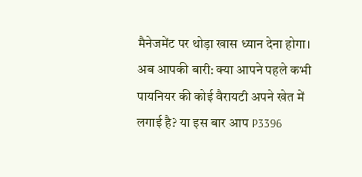मैनेजमेंट पर थोड़ा खास ध्यान देना होगा।
अब आपकी बारी: क्या आपने पहले कभी पायनियर की कोई वैरायटी अपने खेत में लगाई है? या इस बार आप P3396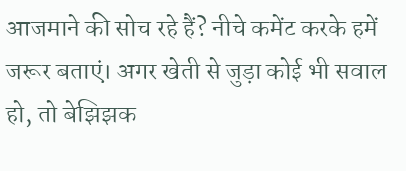आजमाने की सोच रहे हैं? नीचे कमेंट करके हमें जरूर बताएं। अगर खेती से जुड़ा कोई भी सवाल हो, तो बेझिझक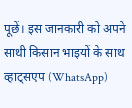पूछें। इस जानकारी को अपने साथी किसान भाइयों के साथ व्हाट्सएप (WhatsApp)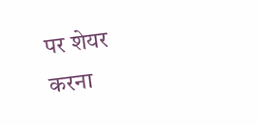पर शेयर करना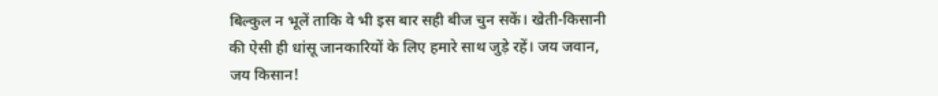बिल्कुल न भूलें ताकि वे भी इस बार सही बीज चुन सकें। खेती-किसानी की ऐसी ही धांसू जानकारियों के लिए हमारे साथ जुड़े रहें। जय जवान, जय किसान!